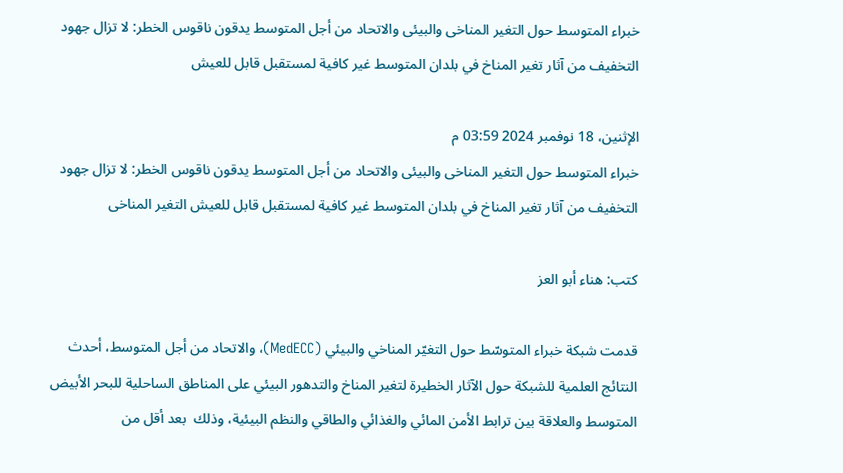خبراء المتوسط حول التغير المناخى والبيئى والاتحاد من أجل المتوسط يدقون ناقوس الخطر: لا تزال جهود التخفيف من آثار تغير المناخ في بلدان المتوسط غير كافية لمستقبل قابل للعيش

الإثنين، 18 نوفمبر 2024 03:59 م
خبراء المتوسط حول التغير المناخى والبيئى والاتحاد من أجل المتوسط يدقون ناقوس الخطر: لا تزال جهود التخفيف من آثار تغير المناخ في بلدان المتوسط غير كافية لمستقبل قابل للعيش التغير المناخى

كتب: هناء أبو العز

قدمت شبكة خبراء المتوسّط حول التغيّر المناخي والبيئي (MedECC)، والاتحاد من أجل المتوسط، أحدث النتائج العلمية للشبكة حول الآثار الخطيرة لتغير المناخ والتدهور البيئي على المناطق الساحلية للبحر الأبيض المتوسط والعلاقة بين ترابط الأمن المائي والغذائي والطاقي والنظم البيئية، وذلك  بعد أقل من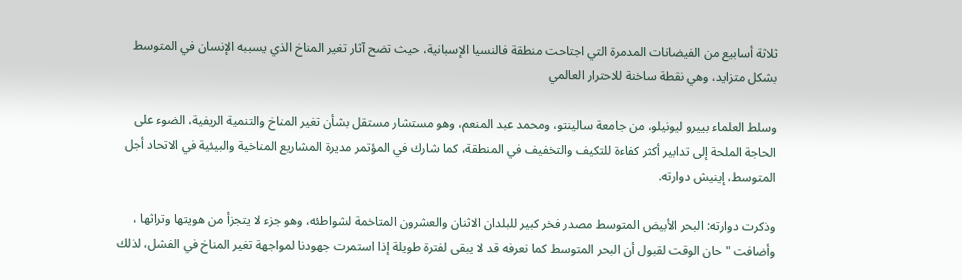ثلاثة أسابيع من الفيضانات المدمرة التي اجتاحت منطقة فالنسيا الإسبانية، حيث تضح آثار تغير المناخ الذي يسببه الإنسان في المتوسط بشكل متزايد، وهي نقطة ساخنة للاحترار العالمي

وسلط العلماء بييرو ليونيلو، من جامعة سالينتو، ومحمد عبد المنعم، وهو مستشار مستقل بشأن تغير المناخ والتنمية الريفية، الضوء على الحاجة الملحة إلى تدابير أكثر كفاءة للتكيف والتخفيف في المنطقة، كما شارك في المؤتمر مديرة المشاريع المناخية والبيئية في الاتحاد أجل المتوسط، إينيش دوارته.

وذكرت دوارته: البحر الأبيض المتوسط مصدر فخر كبير للبلدان الاثنان والعشرون المتاخمة لشواطئه، وهو جزء لا يتجزأ من هويتها وتراثها ، وأضافت "حان الوقت لقبول أن البحر المتوسط كما نعرفه قد لا يبقى لفترة طويلة إذا استمرت جهودنا لمواجهة تغير المناخ في الفشل، لذلك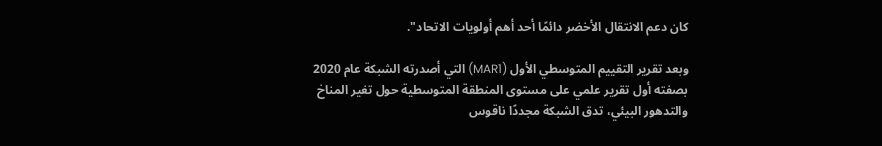كان دعم الانتقال الأخضر دائمًا أحد أهم أولويات الاتحاد".

وبعد تقرير التقييم المتوسطي الأول (MAR1) التي أصدرته الشبكة عام 2020 بصفته أول تقرير علمي على مستوى المنطقة المتوسطية حول تغير المناخ والتدهور البيئي، تدق الشبكة مجددًا ناقوس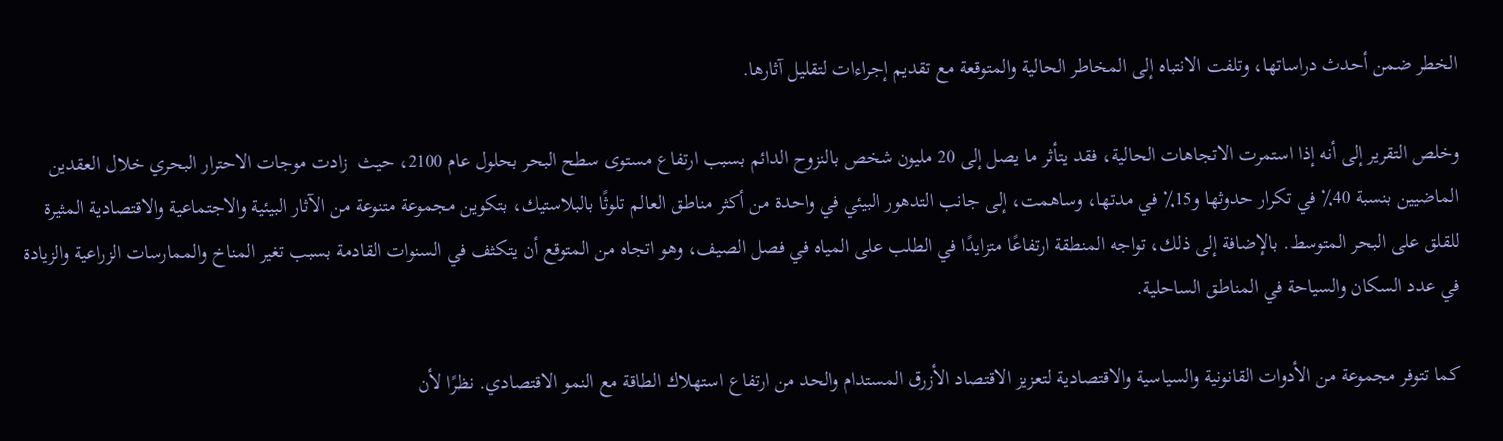الخطر ضمن أحدث دراساتها، وتلفت الانتباه إلى المخاطر الحالية والمتوقعة مع تقديم إجراءات لتقليل آثارها.

وخلص التقرير إلى أنه إذا استمرت الاتجاهات الحالية، فقد يتأثر ما يصل إلى 20 مليون شخص بالنزوح الدائم بسبب ارتفاع مستوى سطح البحر بحلول عام 2100، حيث  زادت موجات الاحترار البحري خلال العقدين الماضيين بنسبة 40٪ في تكرار حدوثها و15٪ في مدتها، وساهمت، إلى جانب التدهور البيئي في واحدة من أكثر مناطق العالم تلوثًا بالبلاستيك، بتكوين مجموعة متنوعة من الآثار البيئية والاجتماعية والاقتصادية المثيرة للقلق على البحر المتوسط. بالإضافة إلى ذلك، تواجه المنطقة ارتفاعًا متزايدًا في الطلب على المياه في فصل الصيف، وهو اتجاه من المتوقع أن يتكثف في السنوات القادمة بسبب تغير المناخ والممارسات الزراعية والزيادة في عدد السكان والسياحة في المناطق الساحلية.

كما تتوفر مجموعة من الأدوات القانونية والسياسية والاقتصادية لتعزيز الاقتصاد الأزرق المستدام والحد من ارتفاع استهلاك الطاقة مع النمو الاقتصادي. نظرًا لأن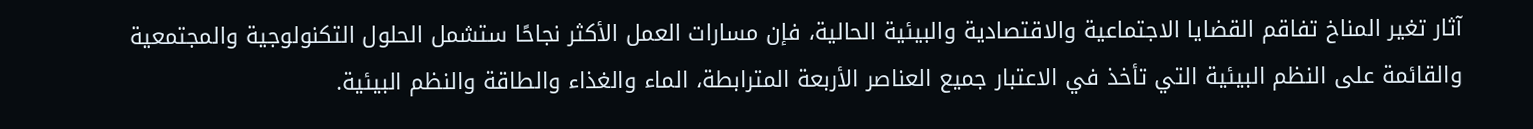آثار تغير المناخ تفاقم القضايا الاجتماعية والاقتصادية والبيئية الحالية، فإن مسارات العمل الأكثر نجاحًا ستشمل الحلول التكنولوجية والمجتمعية والقائمة على النظم البيئية التي تأخذ في الاعتبار جميع العناصر الأربعة المترابطة، الماء والغذاء والطاقة والنظم البيئية.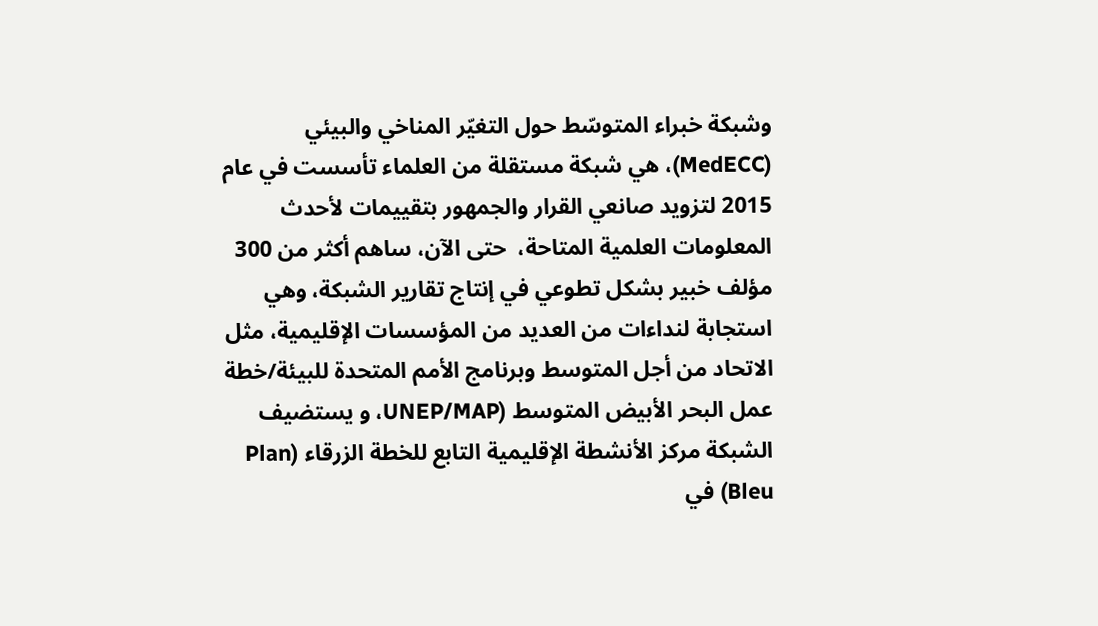وشبكة خبراء المتوسّط حول التغيّر المناخي والبيئي (MedECC)، هي شبكة مستقلة من العلماء تأسست في عام 2015 لتزويد صانعي القرار والجمهور بتقييمات لأحدث المعلومات العلمية المتاحة،  حتى الآن، ساهم أكثر من 300 مؤلف خبير بشكل تطوعي في إنتاج تقارير الشبكة، وهي استجابة لنداءات من العديد من المؤسسات الإقليمية، مثل الاتحاد من أجل المتوسط وبرنامج الأمم المتحدة للبيئة/خطة عمل البحر الأبيض المتوسط (UNEP/MAP، و يستضيف الشبكة مركز الأنشطة الإقليمية التابع للخطة الزرقاء (Plan Bleu) في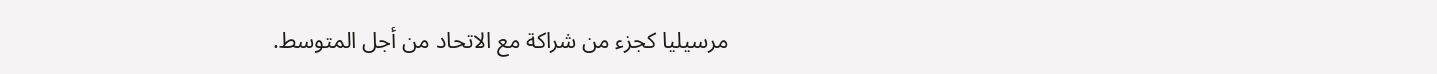مرسيليا كجزء من شراكة مع الاتحاد من أجل المتوسط.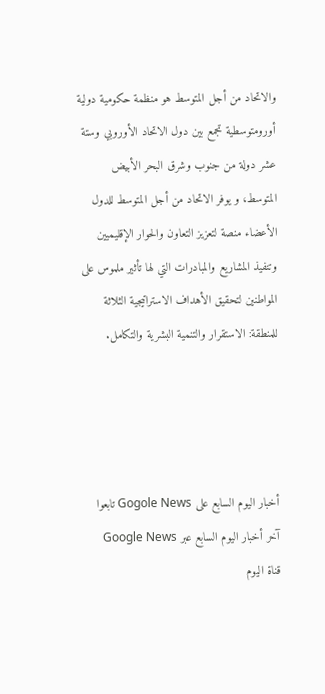والاتحاد من أجل المتوسط هو منظمة حكومية دولية أورومتوسطية تجمع بين دول الاتحاد الأوروبي وستة عشر دولة من جنوب وشرق البحر الأبيض المتوسط، و يوفر الاتحاد من أجل المتوسط للدول الأعضاء منصة لتعزيز التعاون والحوار الإقليميين وتنفيذ المشاريع والمبادرات التي لها تأثير ملموس على المواطنين لتحقيق الأهداف الاستراتيجية الثلاثة للمنطقة: الاستقرار والتنمية البشرية والتكامل.




أخبار اليوم السابع على Gogole News تابعوا آخر أخبار اليوم السابع عبر Google News
قناة اليوم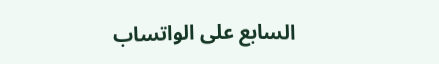السابع على الواتساب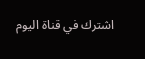اشترك في قناة اليوم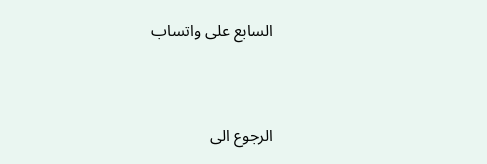السابع على واتساب



الرجوع الى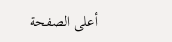أعلى الصفحة